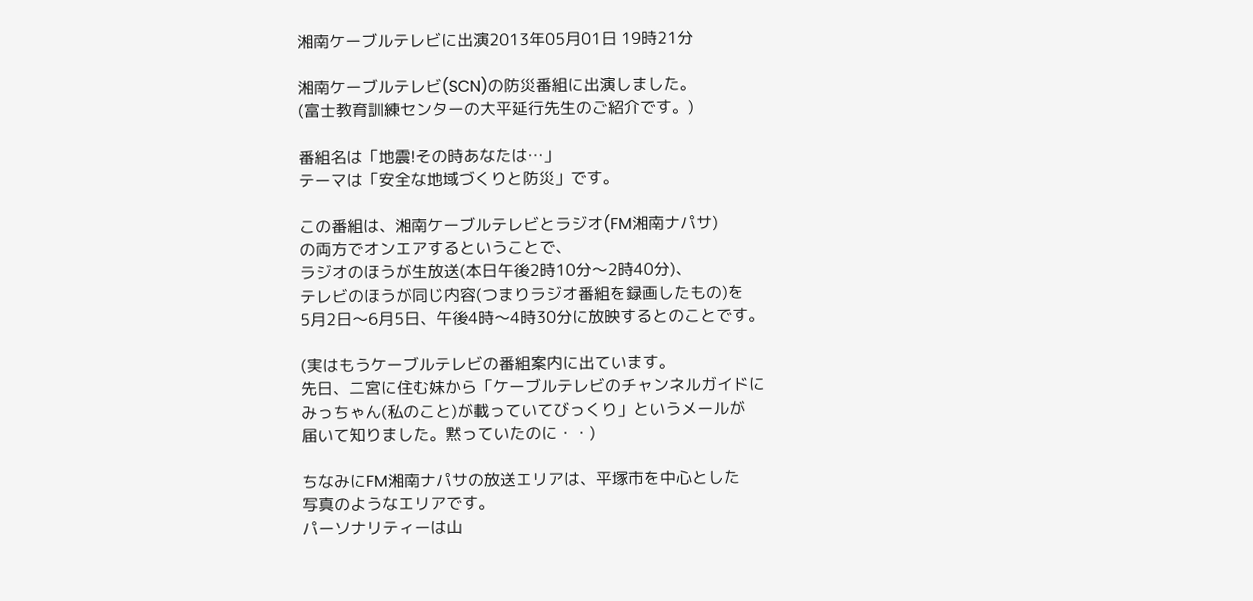湘南ケーブルテレビに出演2013年05月01日 19時21分

湘南ケーブルテレビ(SCN)の防災番組に出演しました。
(富士教育訓練センターの大平延行先生のご紹介です。)

番組名は「地震!その時あなたは…」
テーマは「安全な地域づくりと防災」です。

この番組は、湘南ケーブルテレビとラジオ(FM湘南ナパサ)
の両方でオンエアするということで、
ラジオのほうが生放送(本日午後2時10分〜2時40分)、
テレビのほうが同じ内容(つまりラジオ番組を録画したもの)を
5月2日〜6月5日、午後4時〜4時30分に放映するとのことです。

(実はもうケーブルテレビの番組案内に出ています。
先日、二宮に住む妹から「ケーブルテレビのチャンネルガイドに
みっちゃん(私のこと)が載っていてびっくり」というメールが
届いて知りました。黙っていたのに・・)

ちなみにFM湘南ナパサの放送エリアは、平塚市を中心とした
写真のようなエリアです。
パーソナリティーは山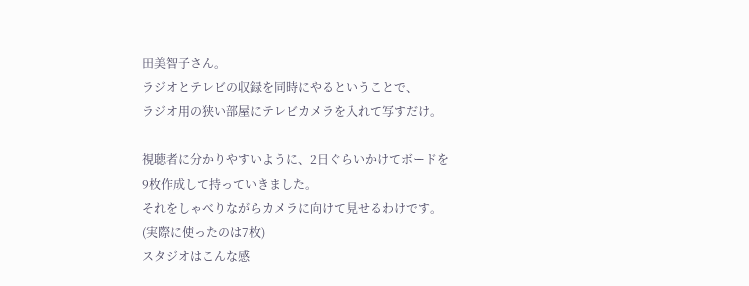田美智子さん。
ラジオとテレビの収録を同時にやるということで、
ラジオ用の狭い部屋にテレビカメラを入れて写すだけ。

視聴者に分かりやすいように、2日ぐらいかけてボードを
9枚作成して持っていきました。
それをしゃべりながらカメラに向けて見せるわけです。
(実際に使ったのは7枚)
スタジオはこんな感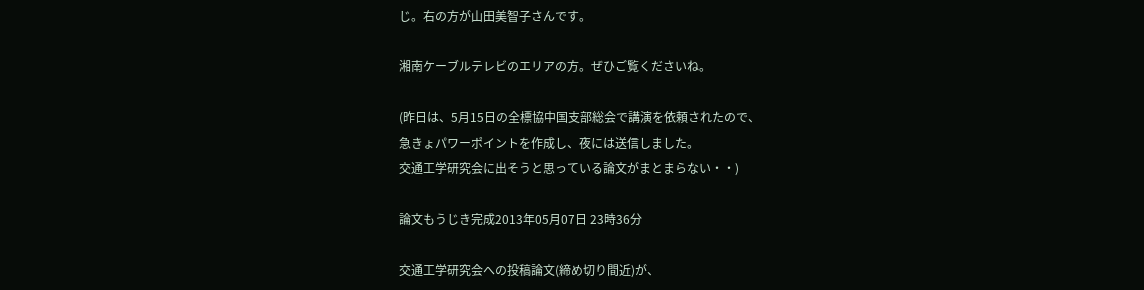じ。右の方が山田美智子さんです。

湘南ケーブルテレビのエリアの方。ぜひご覧くださいね。

(昨日は、5月15日の全標協中国支部総会で講演を依頼されたので、
急きょパワーポイントを作成し、夜には送信しました。
交通工学研究会に出そうと思っている論文がまとまらない・・)

論文もうじき完成2013年05月07日 23時36分

交通工学研究会への投稿論文(締め切り間近)が、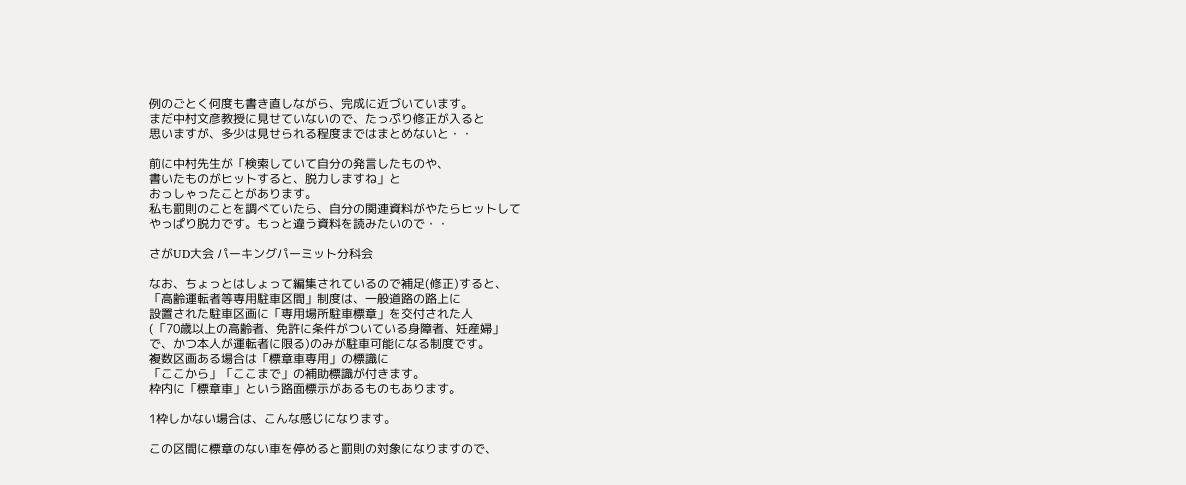例のごとく何度も書き直しながら、完成に近づいています。
まだ中村文彦教授に見せていないので、たっぷり修正が入ると
思いますが、多少は見せられる程度まではまとめないと・・

前に中村先生が「検索していて自分の発言したものや、
書いたものがヒットすると、脱力しますね」と
おっしゃったことがあります。
私も罰則のことを調べていたら、自分の関連資料がやたらヒットして
やっぱり脱力です。もっと違う資料を読みたいので・・

さがUD大会 パーキングパーミット分科会

なお、ちょっとはしょって編集されているので補足(修正)すると、
「高齢運転者等専用駐車区間」制度は、一般道路の路上に
設置された駐車区画に「専用場所駐車標章」を交付された人
(「70歳以上の高齢者、免許に条件がついている身障者、妊産婦」
で、かつ本人が運転者に限る)のみが駐車可能になる制度です。
複数区画ある場合は「標章車専用」の標識に
「ここから」「ここまで」の補助標識が付きます。
枠内に「標章車」という路面標示があるものもあります。

1枠しかない場合は、こんな感じになります。

この区間に標章のない車を停めると罰則の対象になりますので、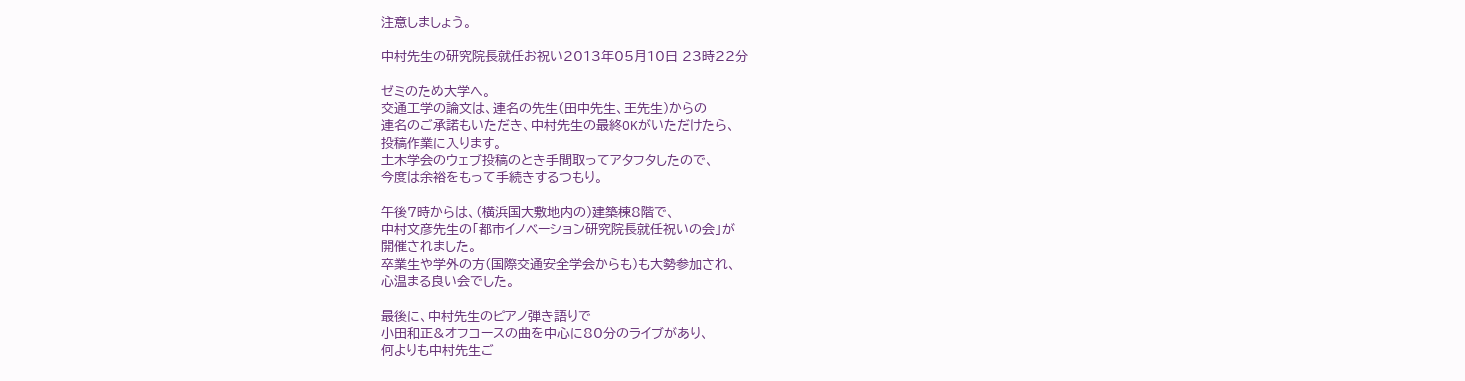注意しましょう。

中村先生の研究院長就任お祝い2013年05月10日 23時22分

ゼミのため大学へ。
交通工学の論文は、連名の先生(田中先生、王先生)からの
連名のご承諾もいただき、中村先生の最終OKがいただけたら、
投稿作業に入ります。
土木学会のウェブ投稿のとき手間取ってアタフタしたので、
今度は余裕をもって手続きするつもり。

午後7時からは、(横浜国大敷地内の)建築棟8階で、
中村文彦先生の「都市イノベーション研究院長就任祝いの会」が
開催されました。
卒業生や学外の方(国際交通安全学会からも)も大勢参加され、
心温まる良い会でした。

最後に、中村先生のピアノ弾き語りで
小田和正&オフコースの曲を中心に80分のライブがあり、
何よりも中村先生ご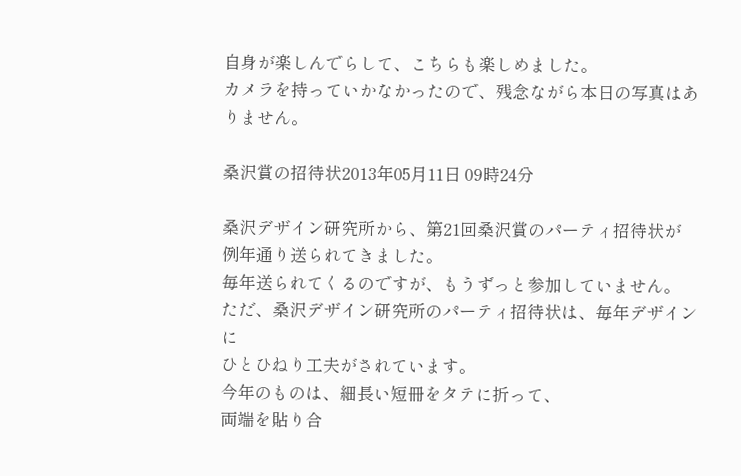自身が楽しんでらして、こちらも楽しめました。
カメラを持っていかなかったので、残念ながら本日の写真はありません。

桑沢賞の招待状2013年05月11日 09時24分

桑沢デザイン研究所から、第21回桑沢賞のパーティ招待状が
例年通り送られてきました。
毎年送られてくるのですが、もうずっと参加していません。
ただ、桑沢デザイン研究所のパーティ招待状は、毎年デザインに
ひとひねり工夫がされています。
今年のものは、細長い短冊をタテに折って、
両端を貼り合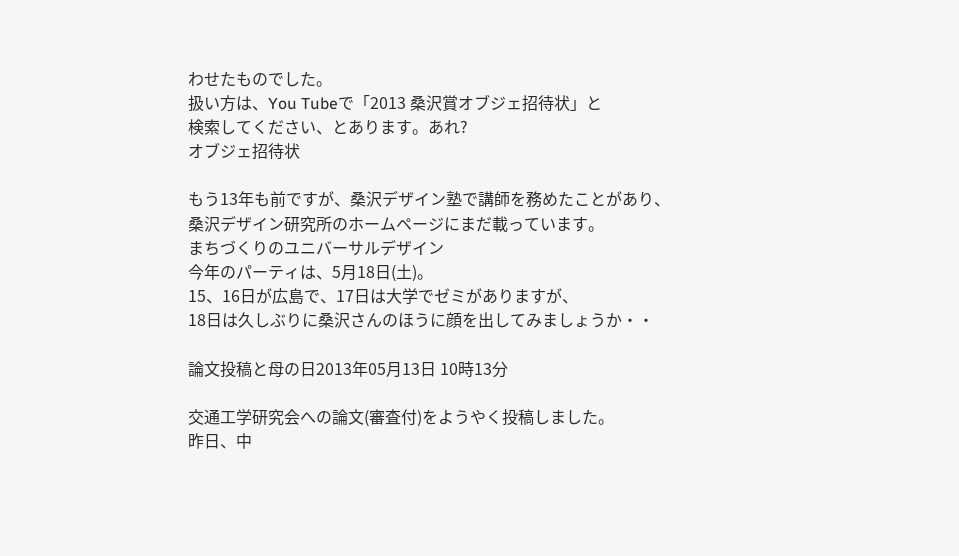わせたものでした。
扱い方は、You Tubeで「2013 桑沢賞オブジェ招待状」と
検索してください、とあります。あれ?
オブジェ招待状

もう13年も前ですが、桑沢デザイン塾で講師を務めたことがあり、
桑沢デザイン研究所のホームページにまだ載っています。
まちづくりのユニバーサルデザイン
今年のパーティは、5月18日(土)。
15、16日が広島で、17日は大学でゼミがありますが、
18日は久しぶりに桑沢さんのほうに顔を出してみましょうか・・

論文投稿と母の日2013年05月13日 10時13分

交通工学研究会への論文(審査付)をようやく投稿しました。
昨日、中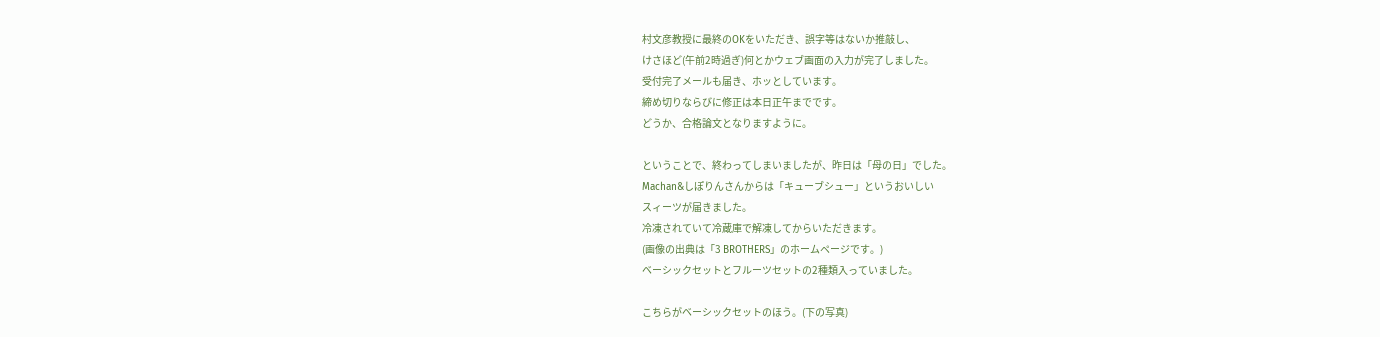村文彦教授に最終のOKをいただき、誤字等はないか推敲し、
けさほど(午前2時過ぎ)何とかウェブ画面の入力が完了しました。
受付完了メールも届き、ホッとしています。
締め切りならびに修正は本日正午までです。
どうか、合格論文となりますように。

ということで、終わってしまいましたが、昨日は「母の日」でした。
Machan&しぽりんさんからは「キューブシュー」というおいしい
スィーツが届きました。
冷凍されていて冷蔵庫で解凍してからいただきます。
(画像の出典は「3 BROTHERS」のホームページです。)
ベーシックセットとフルーツセットの2種類入っていました。

こちらがベーシックセットのほう。(下の写真)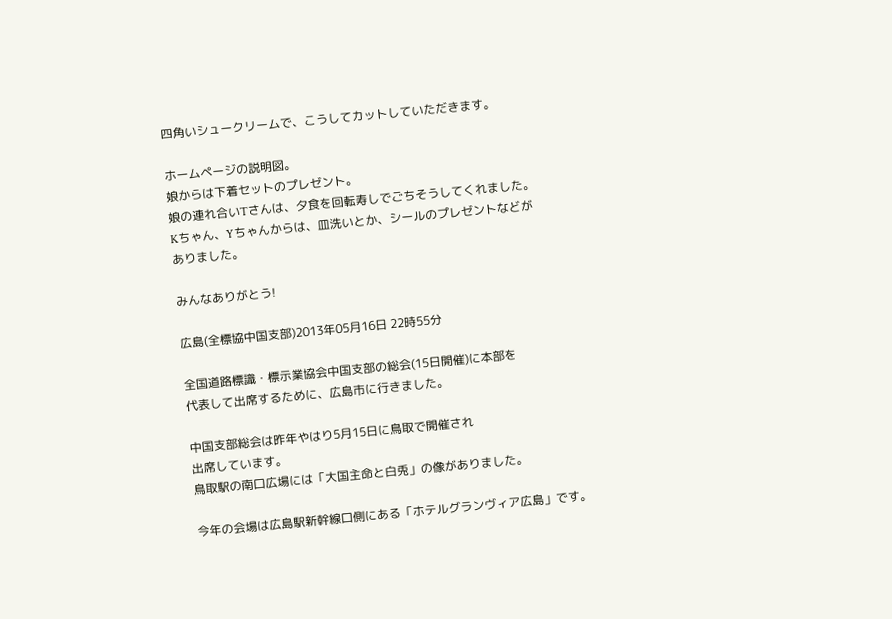四角いシュークリームで、こうしてカットしていただきます。

ホームページの説明図。
娘からは下着セットのプレゼント。
娘の連れ合いTさんは、夕食を回転寿しでごちそうしてくれました。
Kちゃん、Yちゃんからは、皿洗いとか、シールのプレゼントなどが
ありました。

みんなありがとう!

広島(全標協中国支部)2013年05月16日 22時55分

全国道路標識・標示業協会中国支部の総会(15日開催)に本部を
代表して出席するために、広島市に行きました。

中国支部総会は昨年やはり5月15日に鳥取で開催され
出席しています。
鳥取駅の南口広場には「大国主命と白兎」の像がありました。

今年の会場は広島駅新幹線口側にある「ホテルグランヴィア広島」です。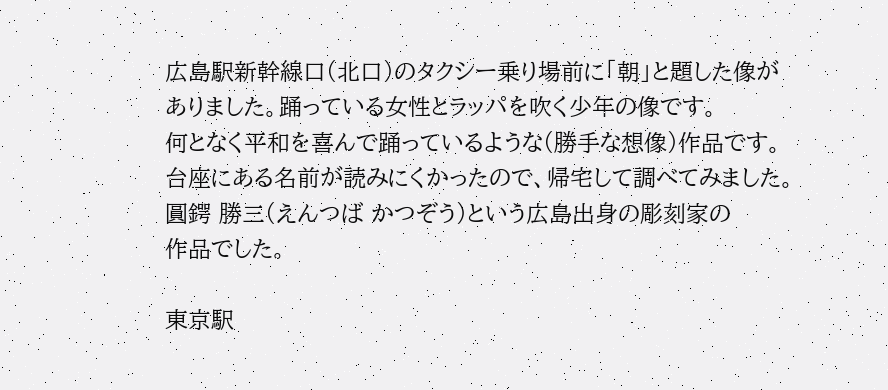広島駅新幹線口(北口)のタクシー乗り場前に「朝」と題した像が
ありました。踊っている女性とラッパを吹く少年の像です。
何となく平和を喜んで踊っているような(勝手な想像)作品です。
台座にある名前が読みにくかったので、帰宅して調べてみました。
圓鍔 勝三(えんつば かつぞう)という広島出身の彫刻家の
作品でした。

東京駅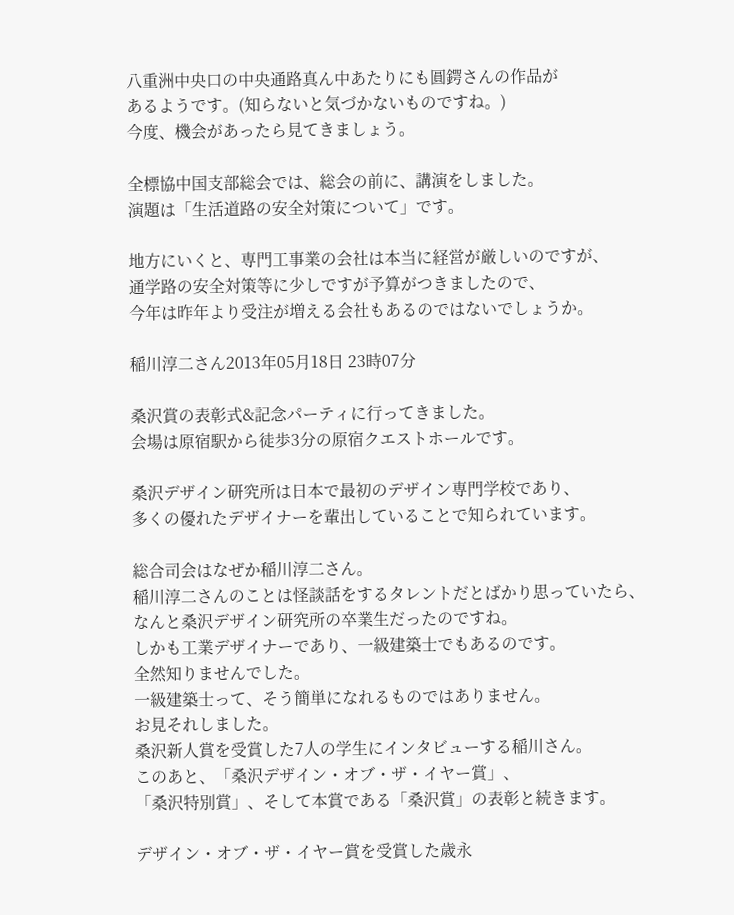八重洲中央口の中央通路真ん中あたりにも圓鍔さんの作品が
あるようです。(知らないと気づかないものですね。)
今度、機会があったら見てきましょう。

全標協中国支部総会では、総会の前に、講演をしました。
演題は「生活道路の安全対策について」です。

地方にいくと、専門工事業の会社は本当に経営が厳しいのですが、
通学路の安全対策等に少しですが予算がつきましたので、
今年は昨年より受注が増える会社もあるのではないでしょうか。

稲川淳二さん2013年05月18日 23時07分

桑沢賞の表彰式&記念パーティに行ってきました。
会場は原宿駅から徒歩3分の原宿クエストホールです。

桑沢デザイン研究所は日本で最初のデザイン専門学校であり、
多くの優れたデザイナーを輩出していることで知られています。

総合司会はなぜか稲川淳二さん。
稲川淳二さんのことは怪談話をするタレントだとばかり思っていたら、
なんと桑沢デザイン研究所の卒業生だったのですね。
しかも工業デザイナーであり、一級建築士でもあるのです。
全然知りませんでした。
一級建築士って、そう簡単になれるものではありません。
お見それしました。
桑沢新人賞を受賞した7人の学生にインタビューする稲川さん。
このあと、「桑沢デザイン・オブ・ザ・イヤー賞」、
「桑沢特別賞」、そして本賞である「桑沢賞」の表彰と続きます。

デザイン・オブ・ザ・イヤー賞を受賞した歳永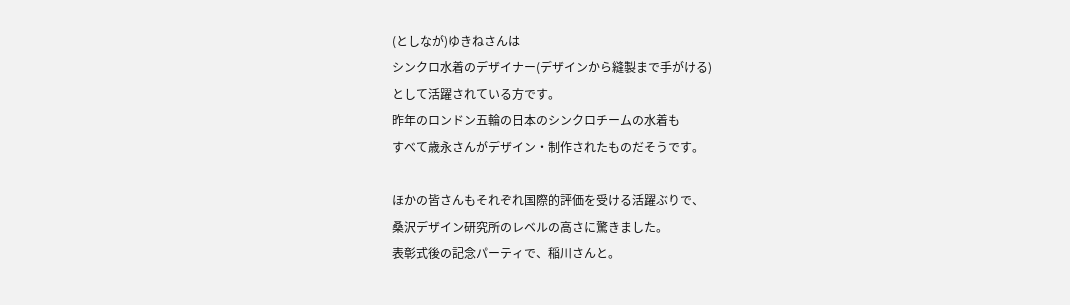(としなが)ゆきねさんは
シンクロ水着のデザイナー(デザインから縫製まで手がける)
として活躍されている方です。
昨年のロンドン五輪の日本のシンクロチームの水着も
すべて歳永さんがデザイン・制作されたものだそうです。

ほかの皆さんもそれぞれ国際的評価を受ける活躍ぶりで、
桑沢デザイン研究所のレベルの高さに驚きました。
表彰式後の記念パーティで、稲川さんと。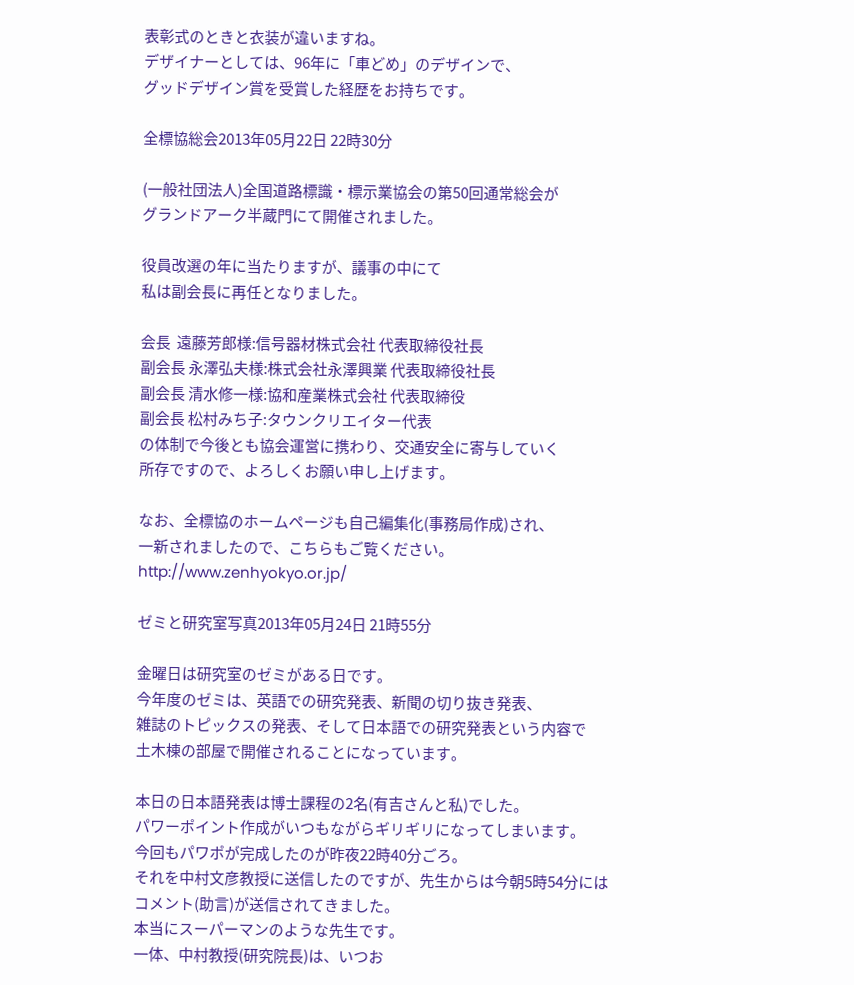表彰式のときと衣装が違いますね。
デザイナーとしては、96年に「車どめ」のデザインで、
グッドデザイン賞を受賞した経歴をお持ちです。

全標協総会2013年05月22日 22時30分

(一般社団法人)全国道路標識・標示業協会の第50回通常総会が
グランドアーク半蔵門にて開催されました。

役員改選の年に当たりますが、議事の中にて
私は副会長に再任となりました。

会長  遠藤芳郎様:信号器材株式会社 代表取締役社長
副会長 永澤弘夫様:株式会社永澤興業 代表取締役社長
副会長 清水修一様:協和産業株式会社 代表取締役
副会長 松村みち子:タウンクリエイター代表
の体制で今後とも協会運営に携わり、交通安全に寄与していく
所存ですので、よろしくお願い申し上げます。

なお、全標協のホームページも自己編集化(事務局作成)され、
一新されましたので、こちらもご覧ください。
http://www.zenhyokyo.or.jp/

ゼミと研究室写真2013年05月24日 21時55分

金曜日は研究室のゼミがある日です。
今年度のゼミは、英語での研究発表、新聞の切り抜き発表、
雑誌のトピックスの発表、そして日本語での研究発表という内容で
土木棟の部屋で開催されることになっています。

本日の日本語発表は博士課程の2名(有吉さんと私)でした。
パワーポイント作成がいつもながらギリギリになってしまいます。
今回もパワポが完成したのが昨夜22時40分ごろ。
それを中村文彦教授に送信したのですが、先生からは今朝5時54分には
コメント(助言)が送信されてきました。
本当にスーパーマンのような先生です。
一体、中村教授(研究院長)は、いつお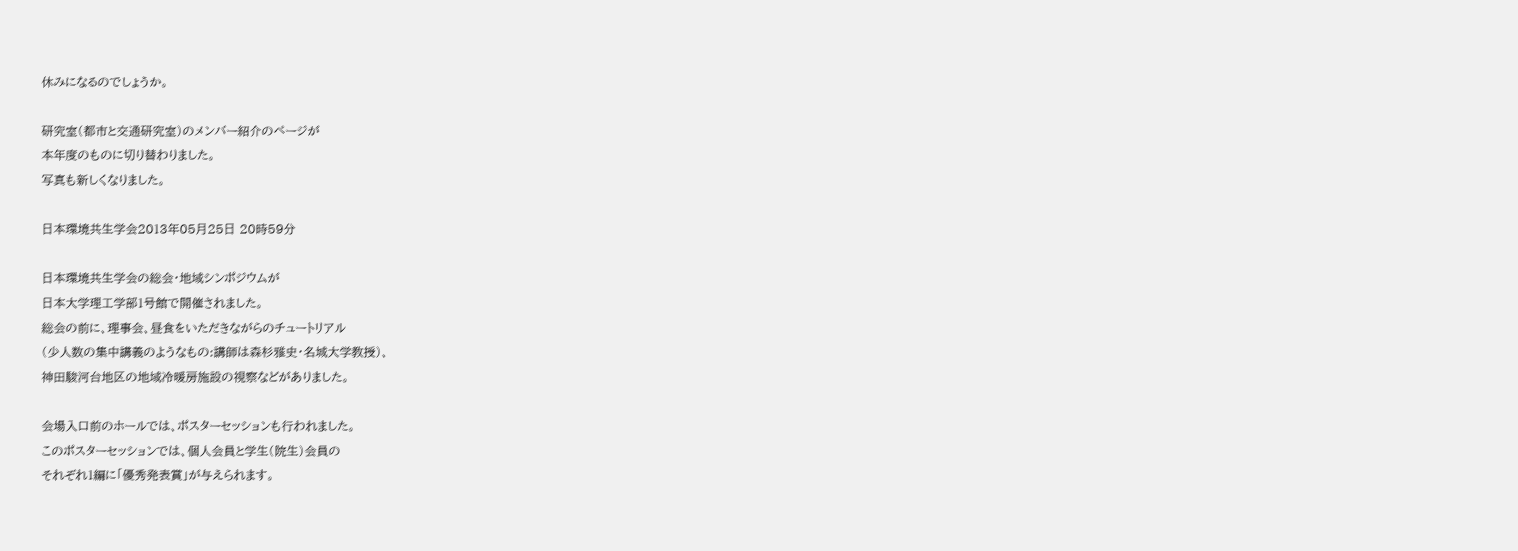休みになるのでしょうか。

研究室(都市と交通研究室)のメンバー紹介のページが
本年度のものに切り替わりました。
写真も新しくなりました。

日本環境共生学会2013年05月25日 20時59分

日本環境共生学会の総会・地域シンポジウムが
日本大学理工学部1号館で開催されました。
総会の前に、理事会、昼食をいただきながらのチュートリアル
(少人数の集中講義のようなもの:講師は森杉雅史・名城大学教授)、
神田駿河台地区の地域冷暖房施設の視察などがありました。

会場入口前のホールでは、ポスターセッションも行われました。
このポスターセッションでは、個人会員と学生(院生)会員の
それぞれ1編に「優秀発表賞」が与えられます。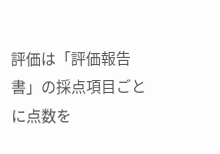評価は「評価報告書」の採点項目ごとに点数を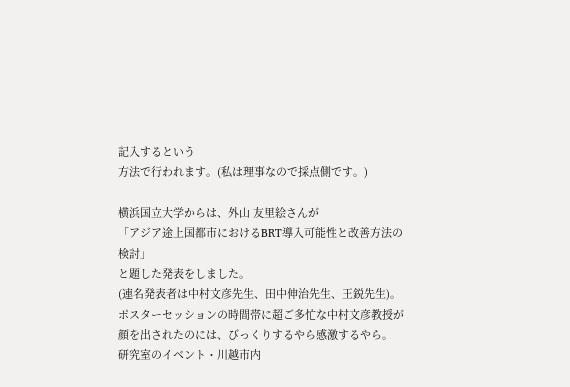記入するという
方法で行われます。(私は理事なので採点側です。)

横浜国立大学からは、外山 友里絵さんが
「アジア途上国都市におけるBRT導入可能性と改善方法の検討」
と題した発表をしました。
(連名発表者は中村文彦先生、田中伸治先生、王鋭先生)。
ポスターセッションの時間帯に超ご多忙な中村文彦教授が
顔を出されたのには、びっくりするやら感激するやら。
研究室のイベント・川越市内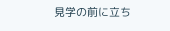見学の前に立ち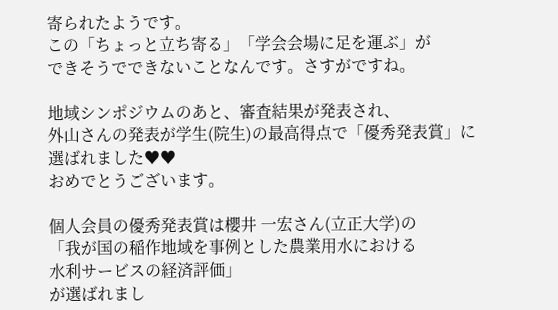寄られたようです。
この「ちょっと立ち寄る」「学会会場に足を運ぶ」が
できそうでできないことなんです。さすがですね。

地域シンポジウムのあと、審査結果が発表され、
外山さんの発表が学生(院生)の最高得点で「優秀発表賞」に
選ばれました♥♥
おめでとうございます。

個人会員の優秀発表賞は櫻井 一宏さん(立正大学)の
「我が国の稲作地域を事例とした農業用水における
水利サービスの経済評価」
が選ばれまし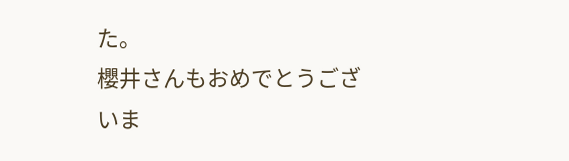た。
櫻井さんもおめでとうございま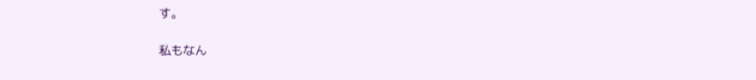す。

私もなん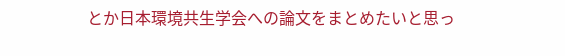とか日本環境共生学会への論文をまとめたいと思っ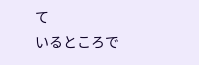て
いるところで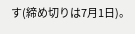す(締め切りは7月1日)。